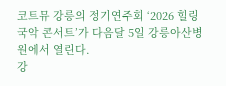코트뮤 강릉의 정기연주회 ‘2026 힐링 국악 콘서트’가 다음달 5일 강릉아산병원에서 열린다.
강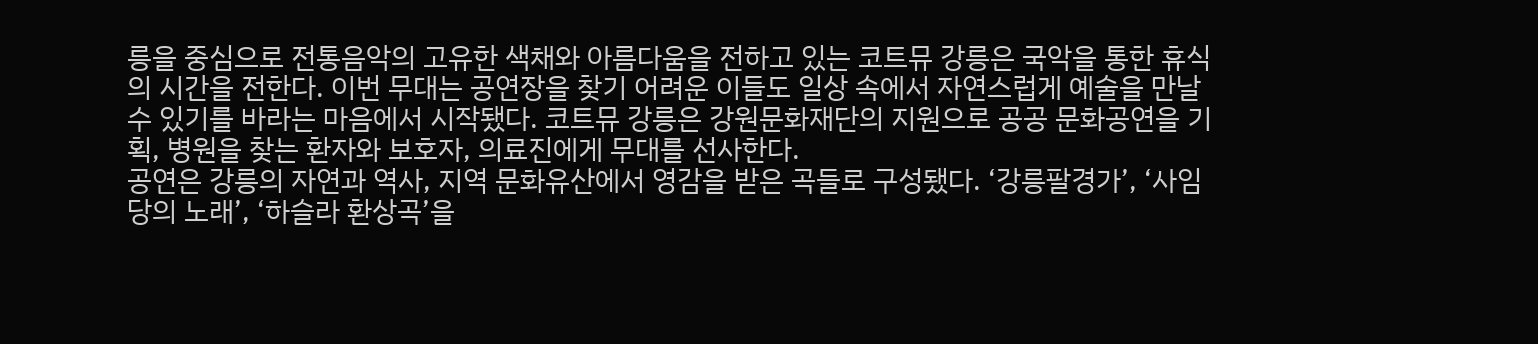릉을 중심으로 전통음악의 고유한 색채와 아름다움을 전하고 있는 코트뮤 강릉은 국악을 통한 휴식의 시간을 전한다. 이번 무대는 공연장을 찾기 어려운 이들도 일상 속에서 자연스럽게 예술을 만날 수 있기를 바라는 마음에서 시작됐다. 코트뮤 강릉은 강원문화재단의 지원으로 공공 문화공연을 기획, 병원을 찾는 환자와 보호자, 의료진에게 무대를 선사한다.
공연은 강릉의 자연과 역사, 지역 문화유산에서 영감을 받은 곡들로 구성됐다. ‘강릉팔경가’, ‘사임당의 노래’, ‘하슬라 환상곡’을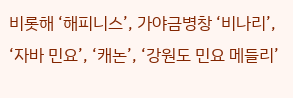비롯해 ‘해피니스’, 가야금병창 ‘비나리’, ‘자바 민요’, ‘캐논’, ‘강원도 민요 메들리’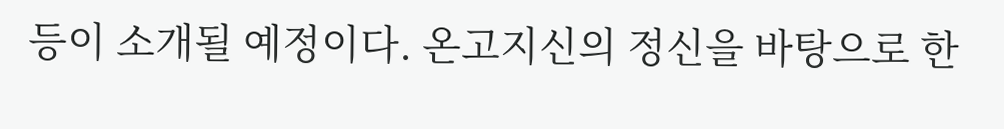등이 소개될 예정이다. 온고지신의 정신을 바탕으로 한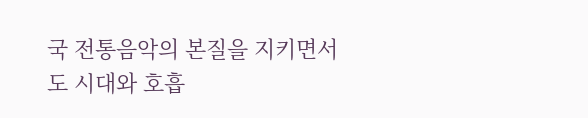국 전통음악의 본질을 지키면서도 시대와 호흡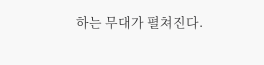하는 무대가 펼쳐진다.